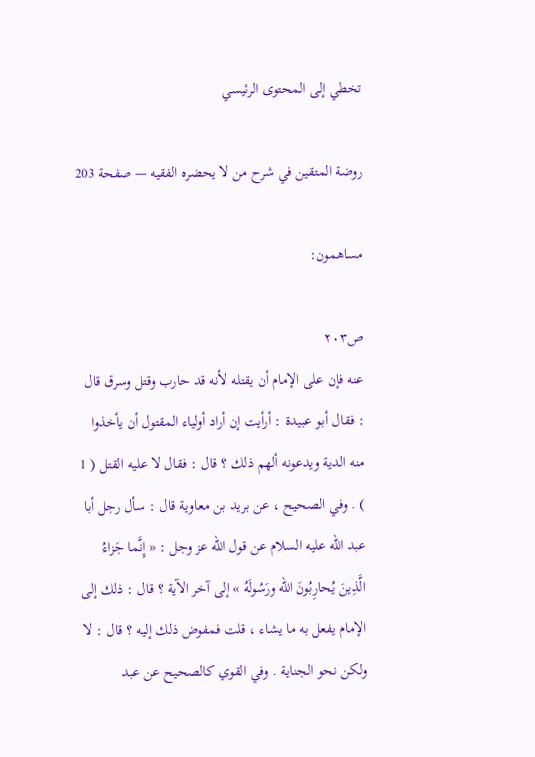تخطي إلى المحتوى الرئيسي

روضة المتقين في شرح من لا يحضره الفقيه — صفحة 203

مساهمون:

ص٢٠٣
عنه فإن على الإمام أن يقتله لأنه قد حارب وقتل وسرق قال : فقال أبو عبيدة : أرأيت إن أراد أولياء المقتول أن يأخذوا منه الدية ويدعونه ألهم ذلك ؟ قال : فقال لا عليه القتل ( 1 ) . وفي الصحيح ، عن بريد بن معاوية قال : سأل رجل أبا عبد الله عليه السلام عن قول الله عز وجل : « إِنَّما جَزاءُ الَّذِينَ يُحارِبُونَ الله ورَسُولَهُ » إلى آخر الآية ؟ قال : ذلك إلى الإمام يفعل به ما يشاء ، قلت فمفوض ذلك إليه ؟ قال : لا ولكن نحو الجناية . وفي القوي كالصحيح عن عبد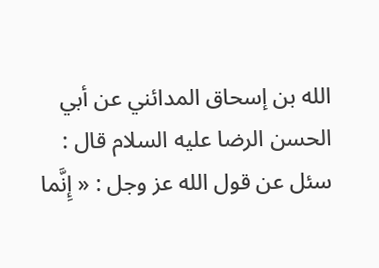الله بن إسحاق المدائني عن أبي الحسن الرضا عليه السلام قال : سئل عن قول الله عز وجل : « إِنَّما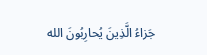جَزاءُ الَّذِينَ يُحارِبُونَ الله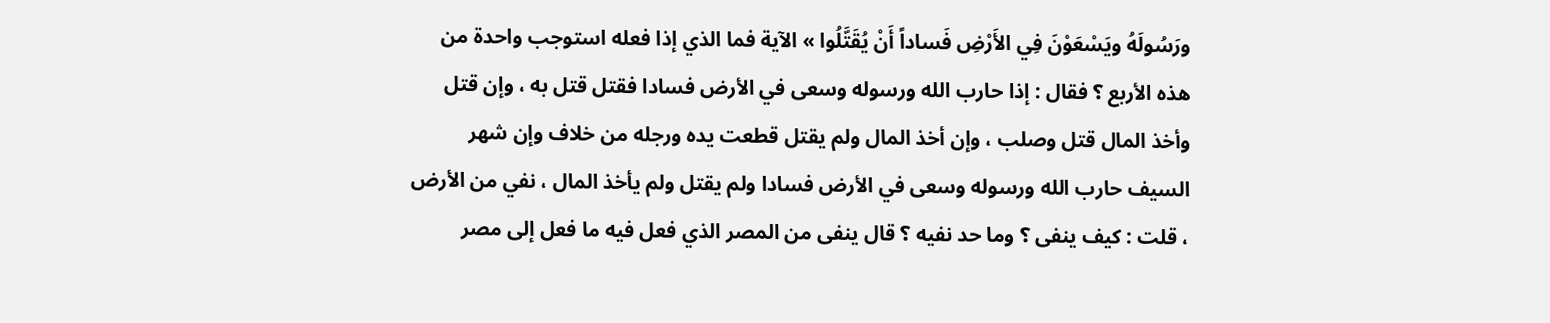ورَسُولَهُ ويَسْعَوْنَ فِي الأَرْضِ فَساداً أَنْ يُقَتَّلُوا » الآية فما الذي إذا فعله استوجب واحدة من هذه الأربع ؟ فقال : إذا حارب الله ورسوله وسعى في الأرض فسادا فقتل قتل به ، وإن قتل وأخذ المال قتل وصلب ، وإن أخذ المال ولم يقتل قطعت يده ورجله من خلاف وإن شهر السيف حارب الله ورسوله وسعى في الأرض فسادا ولم يقتل ولم يأخذ المال ، نفي من الأرض ، قلت : كيف ينفى ؟ وما حد نفيه ؟ قال ينفى من المصر الذي فعل فيه ما فعل إلى مصر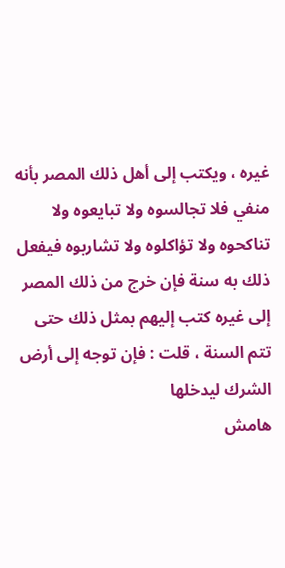غيره ، ويكتب إلى أهل ذلك المصر بأنه منفي فلا تجالسوه ولا تبايعوه ولا تناكحوه ولا تؤاكلوه ولا تشاربوه فيفعل ذلك به سنة فإن خرج من ذلك المصر إلى غيره كتب إليهم بمثل ذلك حتى تتم السنة ، قلت : فإن توجه إلى أرض الشرك ليدخلها
هامش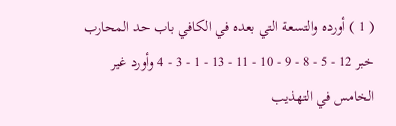( 1 ) أورده والتسعة التي بعده في الكافي باب حد المحارب خبر 12 - 5 - 8 - 9 - 10 - 11 - 13 - 1 - 3 - 4 وأورد غير الخامس في التهذيب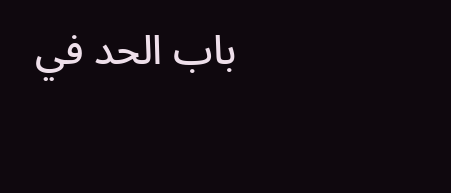باب الحد في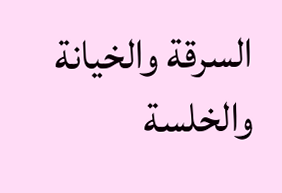السرقة والخيانة والخلسة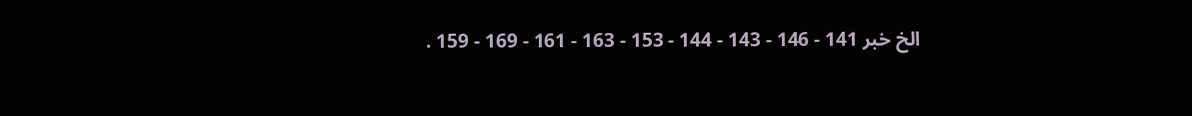الخ خبر 141 - 146 - 143 - 144 - 153 - 163 - 161 - 169 - 159 .